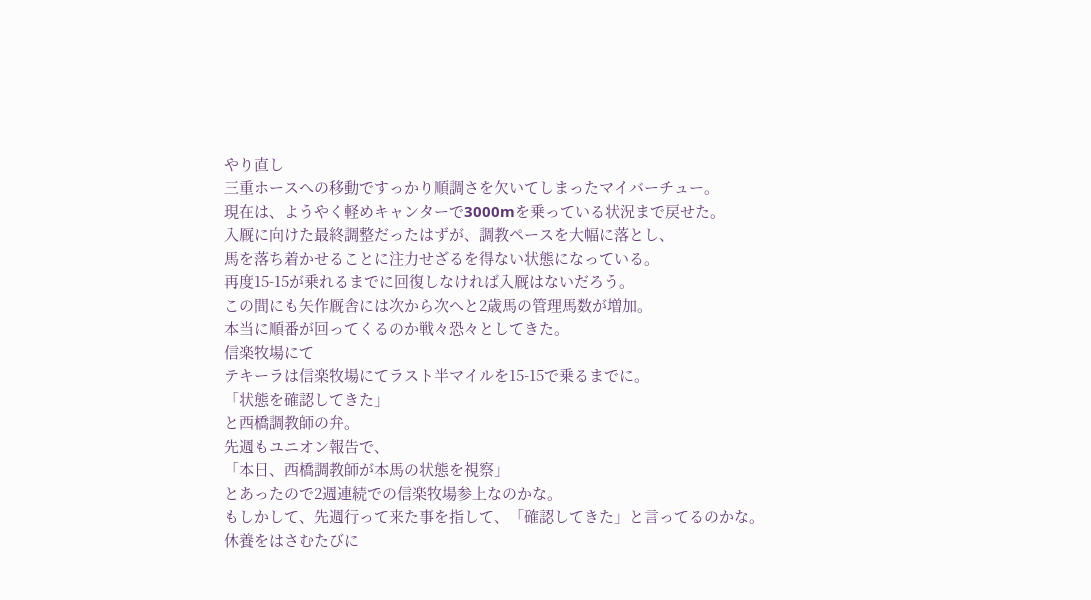やり直し
三重ホースへの移動ですっかり順調さを欠いてしまったマイバーチュー。
現在は、ようやく軽めキャンターで3000mを乗っている状況まで戻せた。
入厩に向けた最終調整だったはずが、調教ペースを大幅に落とし、
馬を落ち着かせることに注力せざるを得ない状態になっている。
再度15-15が乗れるまでに回復しなければ入厩はないだろう。
この間にも矢作厩舎には次から次へと2歳馬の管理馬数が増加。
本当に順番が回ってくるのか戦々恐々としてきた。
信楽牧場にて
テキーラは信楽牧場にてラスト半マイルを15-15で乗るまでに。
「状態を確認してきた」
と西橋調教師の弁。
先週もユニオン報告で、
「本日、西橋調教師が本馬の状態を視察」
とあったので2週連続での信楽牧場参上なのかな。
もしかして、先週行って来た事を指して、「確認してきた」と言ってるのかな。
休養をはさむたびに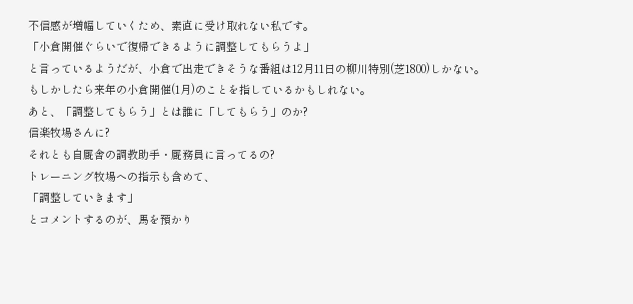不信感が増幅していくため、素直に受け取れない私です。
「小倉開催ぐらいで復帰できるように調整してもらうよ」
と言っているようだが、小倉で出走できそうな番組は12月11日の柳川特別(芝1800)しかない。
もしかしたら来年の小倉開催(1月)のことを指しているかもしれない。
あと、「調整してもらう」とは誰に「してもらう」のか?
信楽牧場さんに?
それとも自厩舎の調教助手・厩務員に言ってるの?
トレーニング牧場への指示も含めて、
「調整していきます」
とコメントするのが、馬を預かり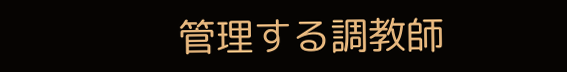管理する調教師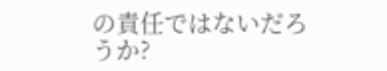の責任ではないだろうか?